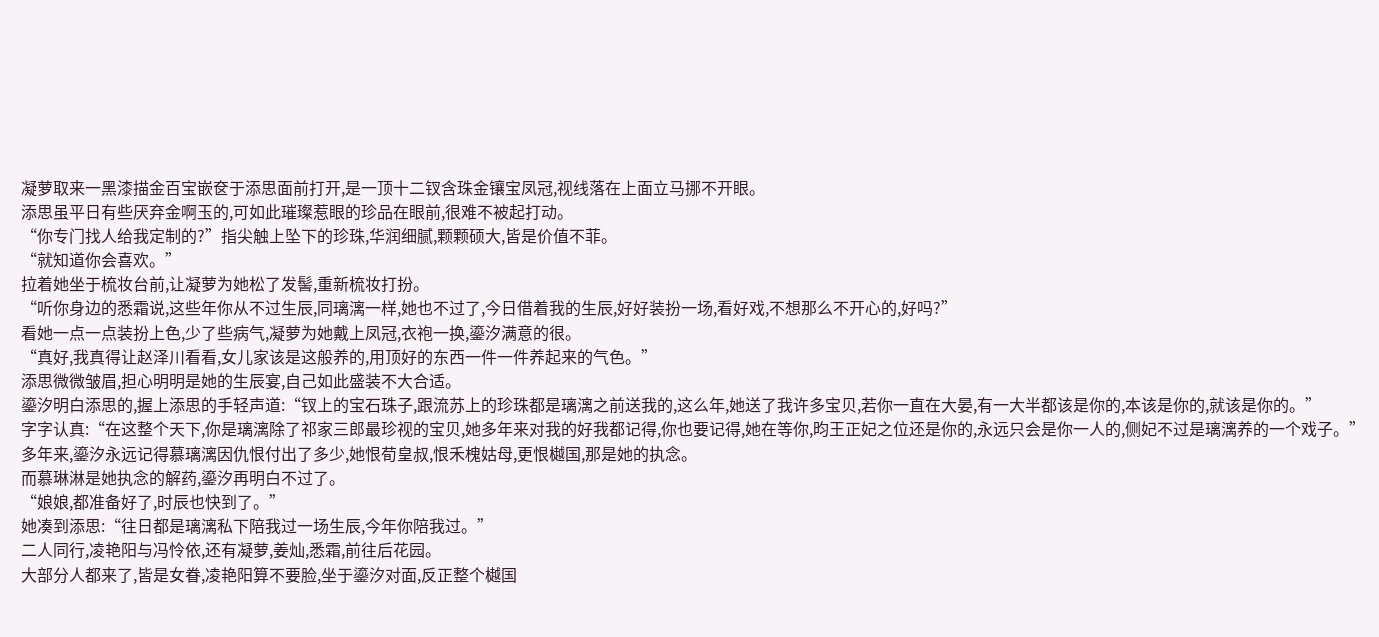凝萝取来一黑漆描金百宝嵌奁于添思面前打开,是一顶十二钗含珠金镶宝凤冠,视线落在上面立马挪不开眼。
添思虽平日有些厌弃金啊玉的,可如此璀璨惹眼的珍品在眼前,很难不被起打动。
“你专门找人给我定制的?”指尖触上坠下的珍珠,华润细腻,颗颗硕大,皆是价值不菲。
“就知道你会喜欢。”
拉着她坐于梳妆台前,让凝萝为她松了发髻,重新梳妆打扮。
“听你身边的悉霜说,这些年你从不过生辰,同璃漓一样,她也不过了,今日借着我的生辰,好好装扮一场,看好戏,不想那么不开心的,好吗?”
看她一点一点装扮上色,少了些病气,凝萝为她戴上凤冠,衣袍一换,鎏汐满意的很。
“真好,我真得让赵泽川看看,女儿家该是这般养的,用顶好的东西一件一件养起来的气色。”
添思微微皱眉,担心明明是她的生辰宴,自己如此盛装不大合适。
鎏汐明白添思的,握上添思的手轻声道:“钗上的宝石珠子,跟流苏上的珍珠都是璃漓之前送我的,这么年,她送了我许多宝贝,若你一直在大晏,有一大半都该是你的,本该是你的,就该是你的。”
字字认真:“在这整个天下,你是璃漓除了祁家三郎最珍视的宝贝,她多年来对我的好我都记得,你也要记得,她在等你,昀王正妃之位还是你的,永远只会是你一人的,侧妃不过是璃漓养的一个戏子。”
多年来,鎏汐永远记得慕璃漓因仇恨付出了多少,她恨荀皇叔,恨禾槐姑母,更恨樾国,那是她的执念。
而慕琳淋是她执念的解药,鎏汐再明白不过了。
“娘娘,都准备好了,时辰也快到了。”
她凑到添思:“往日都是璃漓私下陪我过一场生辰,今年你陪我过。”
二人同行,凌艳阳与冯怜依,还有凝萝,姜灿,悉霜,前往后花园。
大部分人都来了,皆是女眷,凌艳阳算不要脸,坐于鎏汐对面,反正整个樾国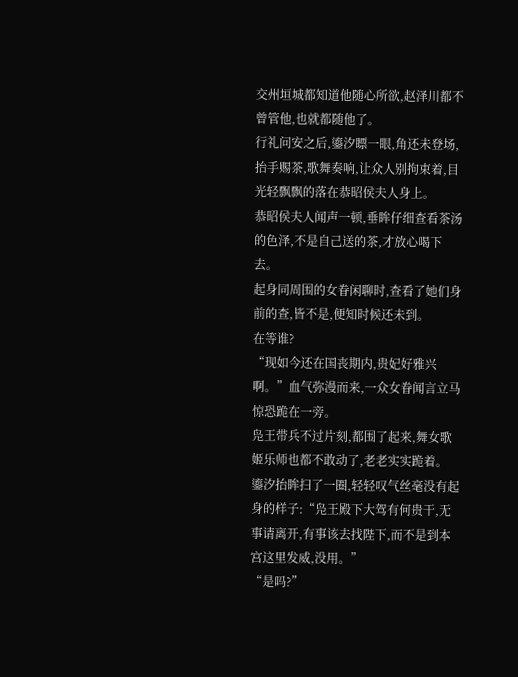交州垣城都知道他随心所欲,赵泽川都不曾管他,也就都随他了。
行礼问安之后,鎏汐瞟一眼,角还未登场,抬手赐茶,歌舞奏响,让众人别拘束着,目光轻飘飘的落在恭昭侯夫人身上。
恭昭侯夫人闻声一顿,垂眸仔细查看茶汤的色泽,不是自己送的茶,才放心喝下去。
起身同周围的女眷闲聊时,查看了她们身前的查,皆不是,便知时候还未到。
在等谁?
“现如今还在国丧期内,贵妃好雅兴啊。”血气弥漫而来,一众女眷闻言立马惊恐跪在一旁。
凫王带兵不过片刻,都围了起来,舞女歌姬乐师也都不敢动了,老老实实跪着。
鎏汐抬眸扫了一圈,轻轻叹气丝毫没有起身的样子:“凫王殿下大驾有何贵干,无事请离开,有事该去找陛下,而不是到本宫这里发威,没用。”
“是吗?”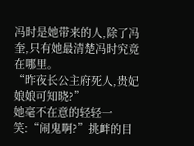冯时是她带来的人,除了冯奎,只有她最清楚冯时究竟在哪里。
“昨夜长公主府死人,贵妃娘娘可知晓?”
她毫不在意的轻轻一笑:“闹鬼啊?”挑衅的目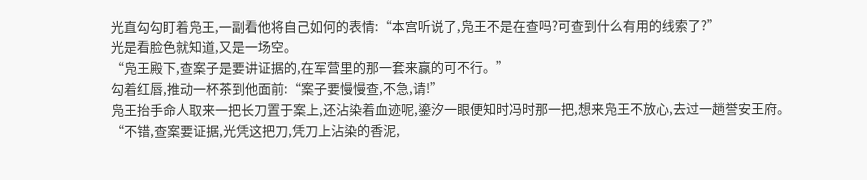光直勾勾盯着凫王,一副看他将自己如何的表情:“本宫听说了,凫王不是在查吗?可查到什么有用的线索了?”
光是看脸色就知道,又是一场空。
“凫王殿下,查案子是要讲证据的,在军营里的那一套来赢的可不行。”
勾着红唇,推动一杯茶到他面前:“案子要慢慢查,不急,请!”
凫王抬手命人取来一把长刀置于案上,还沾染着血迹呢,鎏汐一眼便知时冯时那一把,想来凫王不放心,去过一趟誉安王府。
“不错,查案要证据,光凭这把刀,凭刀上沾染的香泥,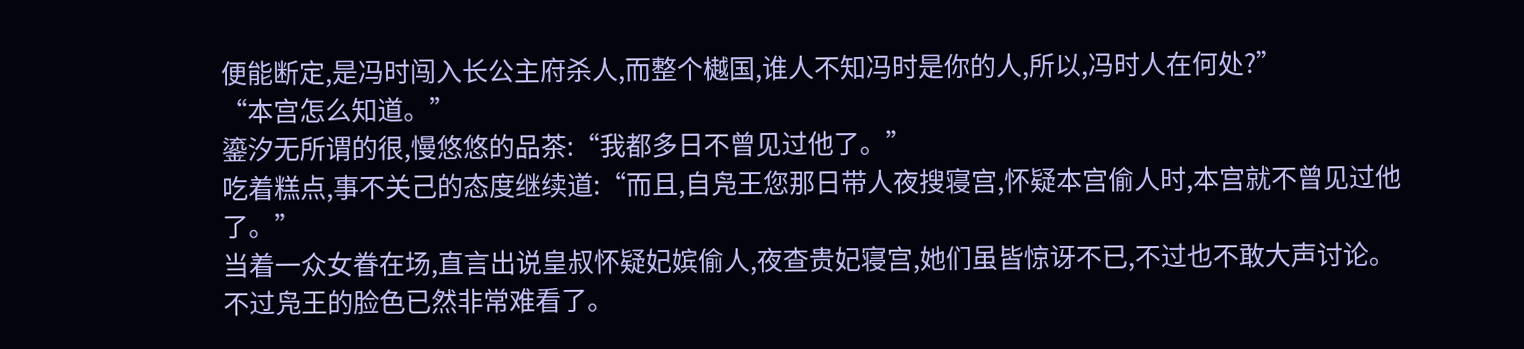便能断定,是冯时闯入长公主府杀人,而整个樾国,谁人不知冯时是你的人,所以,冯时人在何处?”
“本宫怎么知道。”
鎏汐无所谓的很,慢悠悠的品茶:“我都多日不曾见过他了。”
吃着糕点,事不关己的态度继续道:“而且,自凫王您那日带人夜搜寝宫,怀疑本宫偷人时,本宫就不曾见过他了。”
当着一众女眷在场,直言出说皇叔怀疑妃嫔偷人,夜查贵妃寝宫,她们虽皆惊讶不已,不过也不敢大声讨论。
不过凫王的脸色已然非常难看了。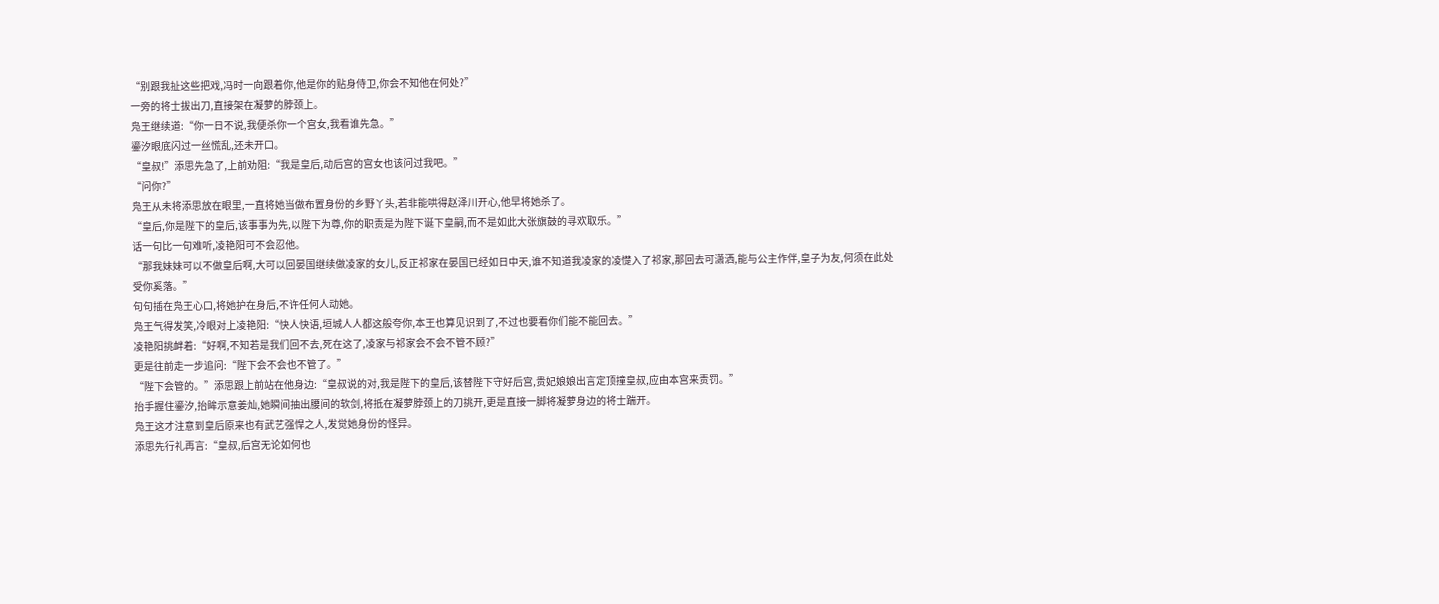“别跟我扯这些把戏,冯时一向跟着你,他是你的贴身侍卫,你会不知他在何处?”
一旁的将士拔出刀,直接架在凝萝的脖颈上。
凫王继续道:“你一日不说,我便杀你一个宫女,我看谁先急。”
鎏汐眼底闪过一丝慌乱,还未开口。
“皇叔!”添思先急了,上前劝阻:“我是皇后,动后宫的宫女也该问过我吧。”
“问你?”
凫王从未将添思放在眼里,一直将她当做布置身份的乡野丫头,若非能哄得赵泽川开心,他早将她杀了。
“皇后,你是陛下的皇后,该事事为先,以陛下为尊,你的职责是为陛下诞下皇嗣,而不是如此大张旗鼓的寻欢取乐。”
话一句比一句难听,凌艳阳可不会忍他。
“那我妹妹可以不做皇后啊,大可以回晏国继续做凌家的女儿,反正祁家在晏国已经如日中天,谁不知道我凌家的凌憷入了祁家,那回去可潇洒,能与公主作伴,皇子为友,何须在此处受你奚落。”
句句插在凫王心口,将她护在身后,不许任何人动她。
凫王气得发笑,冷眼对上凌艳阳:“快人快语,垣城人人都这般夸你,本王也算见识到了,不过也要看你们能不能回去。”
凌艳阳挑衅着:“好啊,不知若是我们回不去,死在这了,凌家与祁家会不会不管不顾?”
更是往前走一步追问:“陛下会不会也不管了。”
“陛下会管的。”添思跟上前站在他身边:“皇叔说的对,我是陛下的皇后,该替陛下守好后宫,贵妃娘娘出言定顶撞皇叔,应由本宫来责罚。”
抬手握住鎏汐,抬眸示意姜灿,她瞬间抽出腰间的软剑,将抵在凝萝脖颈上的刀挑开,更是直接一脚将凝萝身边的将士踹开。
凫王这才注意到皇后原来也有武艺强悍之人,发觉她身份的怪异。
添思先行礼再言:“皇叔,后宫无论如何也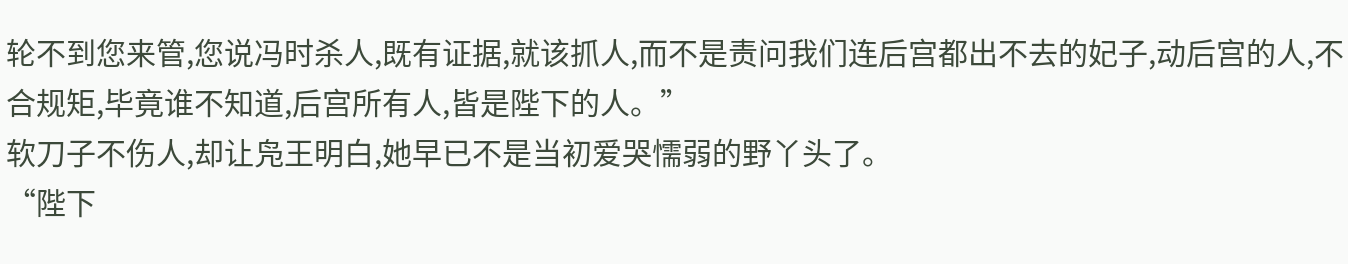轮不到您来管,您说冯时杀人,既有证据,就该抓人,而不是责问我们连后宫都出不去的妃子,动后宫的人,不合规矩,毕竟谁不知道,后宫所有人,皆是陛下的人。”
软刀子不伤人,却让凫王明白,她早已不是当初爱哭懦弱的野丫头了。
“陛下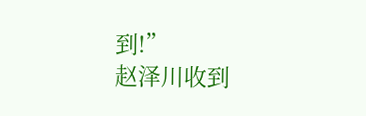到!”
赵泽川收到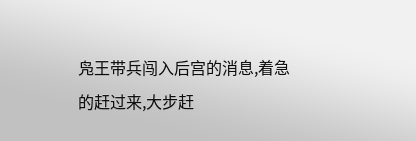凫王带兵闯入后宫的消息,着急的赶过来,大步赶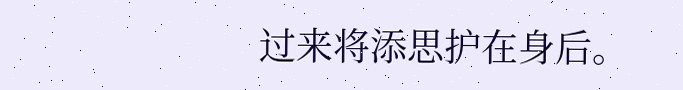过来将添思护在身后。